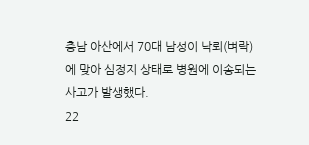충남 아산에서 70대 남성이 낙뢰(벼락)에 맞아 심정지 상태로 병원에 이송되는 사고가 발생했다.
22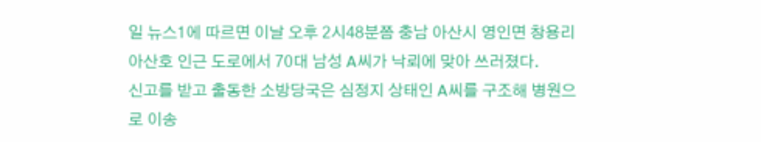일 뉴스1에 따르면 이날 오후 2시48분쯤 충남 아산시 영인면 창용리 아산호 인근 도로에서 70대 남성 A씨가 낙뢰에 맞아 쓰러졌다.
신고를 받고 출동한 소방당국은 심정지 상태인 A씨를 구조해 병원으로 이송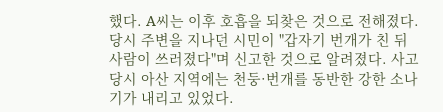했다. A씨는 이후 호흡을 되찾은 것으로 전해졌다.
당시 주변을 지나던 시민이 "갑자기 번개가 친 뒤 사람이 쓰러졌다"며 신고한 것으로 알려졌다. 사고 당시 아산 지역에는 천둥·번개를 동반한 강한 소나기가 내리고 있었다.